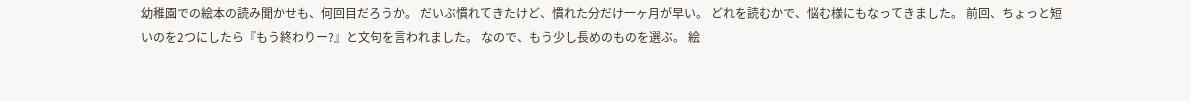幼稚園での絵本の読み聞かせも、何回目だろうか。 だいぶ慣れてきたけど、慣れた分だけ一ヶ月が早い。 どれを読むかで、悩む様にもなってきました。 前回、ちょっと短いのを2つにしたら『もう終わりー?』と文句を言われました。 なので、もう少し長めのものを選ぶ。 絵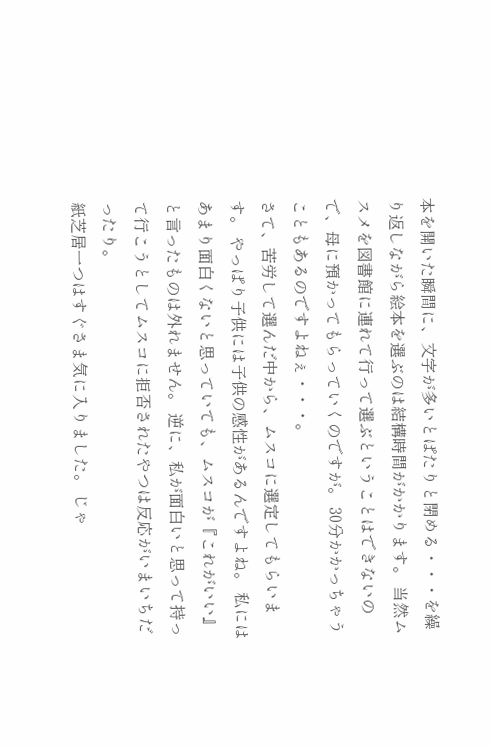本を開いた瞬間に、文字が多いとぱたりと閉める・・・を繰り返しながら絵本を選ぶのは結構時間がかかります。 当然ムスメを図書館に連れて行って選ぶということはできないので、母に預かってもらっていくのですが。 30分かかっちゃうこともあるのですよねぇ・・・。
さて、苦労して選んだ中から、ムスコに選定してもらいます。 やっぱり子供には子供の感性があるんですよね。 私にはあまり面白くないと思っていても、ムスコが『これがいい』と言ったものは外れません。 逆に、私が面白いと思って持って行こうとしてムスコに拒否されたやつは反応がいまいちだったり。
紙芝居一つはすぐさま気に入りました。 じゃ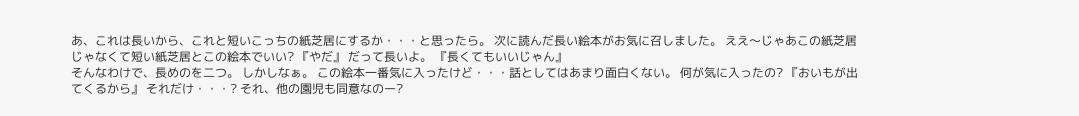あ、これは長いから、これと短いこっちの紙芝居にするか・・・と思ったら。 次に読んだ長い絵本がお気に召しました。 ええ〜じゃあこの紙芝居じゃなくて短い紙芝居とこの絵本でいい? 『やだ』 だって長いよ。 『長くてもいいじゃん』
そんなわけで、長めのを二つ。 しかしなぁ。 この絵本一番気に入ったけど・・・話としてはあまり面白くない。 何が気に入ったの? 『おいもが出てくるから』 それだけ・・・? それ、他の園児も同意なのー?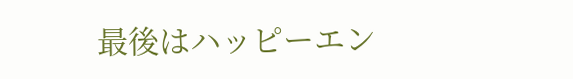最後はハッピーエン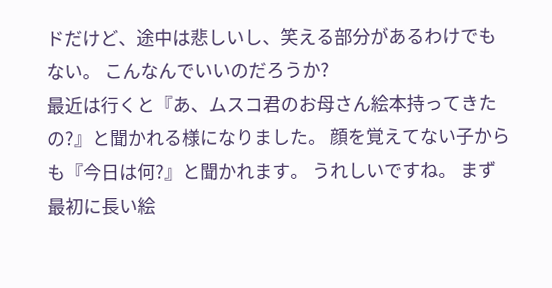ドだけど、途中は悲しいし、笑える部分があるわけでもない。 こんなんでいいのだろうか?
最近は行くと『あ、ムスコ君のお母さん絵本持ってきたの?』と聞かれる様になりました。 顔を覚えてない子からも『今日は何?』と聞かれます。 うれしいですね。 まず最初に長い絵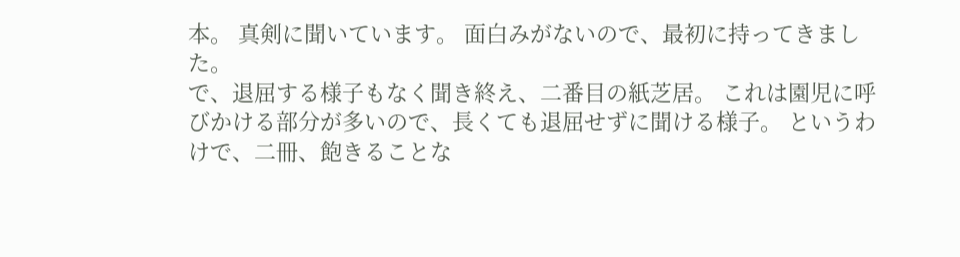本。 真剣に聞いています。 面白みがないので、最初に持ってきました。
で、退屈する様子もなく聞き終え、二番目の紙芝居。 これは園児に呼びかける部分が多いので、長くても退屈せずに聞ける様子。 というわけで、二冊、飽きることな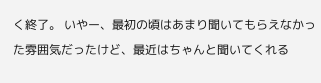く終了。 いやー、最初の頃はあまり聞いてもらえなかった雰囲気だったけど、最近はちゃんと聞いてくれる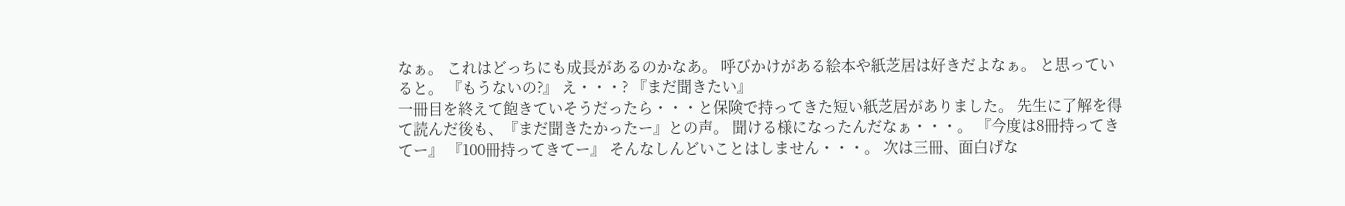なぁ。 これはどっちにも成長があるのかなあ。 呼びかけがある絵本や紙芝居は好きだよなぁ。 と思っていると。 『もうないの?』 え・・・? 『まだ聞きたい』
一冊目を終えて飽きていそうだったら・・・と保険で持ってきた短い紙芝居がありました。 先生に了解を得て読んだ後も、『まだ聞きたかったー』との声。 聞ける様になったんだなぁ・・・。 『今度は8冊持ってきてー』 『100冊持ってきてー』 そんなしんどいことはしません・・・。 次は三冊、面白げな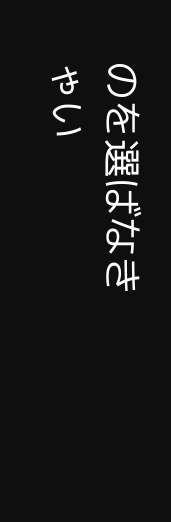のを選ばなきゃい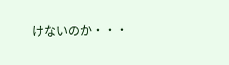けないのか・・・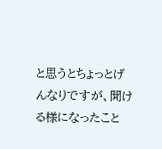と思うとちょっとげんなりですが、聞ける様になったこと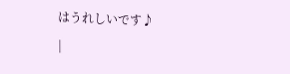はうれしいです♪
|